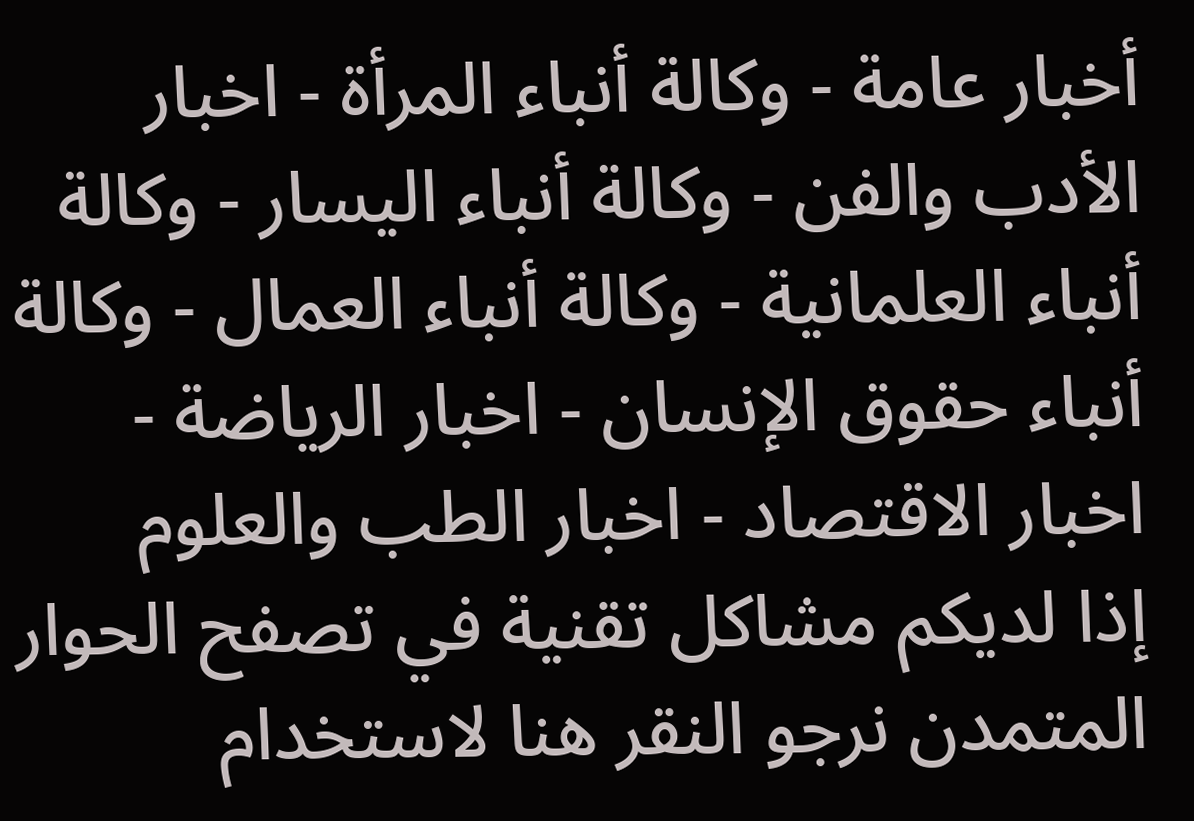أخبار عامة - وكالة أنباء المرأة - اخبار الأدب والفن - وكالة أنباء اليسار - وكالة أنباء العلمانية - وكالة أنباء العمال - وكالة أنباء حقوق الإنسان - اخبار الرياضة - اخبار الاقتصاد - اخبار الطب والعلوم
إذا لديكم مشاكل تقنية في تصفح الحوار المتمدن نرجو النقر هنا لاستخدام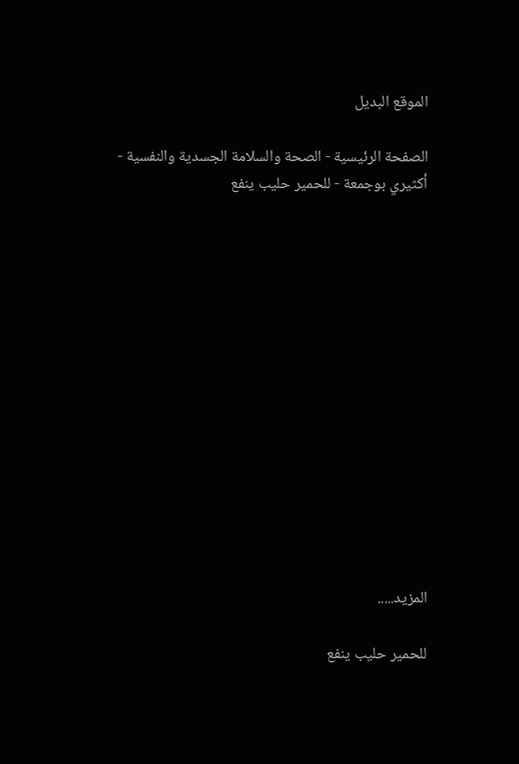الموقع البديل

الصفحة الرئيسية - الصحة والسلامة الجسدية والنفسية - أكثيري بوجمعة - للحمير حليب ينفع














المزيد.....

للحمير حليب ينفع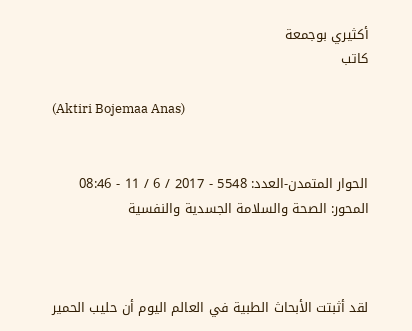أكثيري بوجمعة
كاتب

(Aktiri Bojemaa Anas)


الحوار المتمدن-العدد: 5548 - 2017 / 6 / 11 - 08:46
المحور: الصحة والسلامة الجسدية والنفسية



لقد أثبتت الأبحاث الطبية في العالم اليوم أن حليب الحمير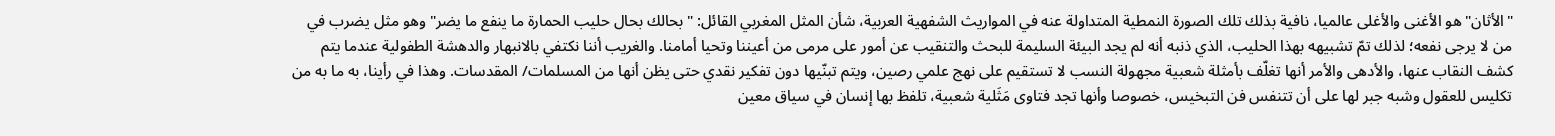"الأثان" هو الأغنى والأغلى عالميا، نافية بذلك تلك الصورة النمطية المتداولة عنه في المواريث الشفهية العربية، شأن المثل المغربي القائل: " بحالك بحال حليب الحمارة ما ينفع ما يضر" وهو مثل يضرب في من لا يرجى نفعه؛ لذلك تمّ تشبيهه بهذا الحليب، الذي ذنبه أنه لم يجد البيئة السليمة للبحث والتنقيب عن أمور على مرمى من أعيننا وتحيا أمامنا. والغريب أننا نكتفي بالانبهار والدهشة الطفولية عندما يتم كشف النقاب عنها، والأدهى والأمر أنها تغلّف بأمثلة شعبية مجهولة النسب لا تستقيم على نهج علمي رصين، ويتم تبنّيها دون تفكير نقدي حتى يظن أنها من المسلمات/ المقدسات. وهذا في رأينا، به ما به من تكليس للعقول وشبه جبر لها على أن تتنفس فن التبخيس، خصوصا وأنها تجد فتاوى مَثَلية شعبية، تلفظ بها إنسان في سياق معين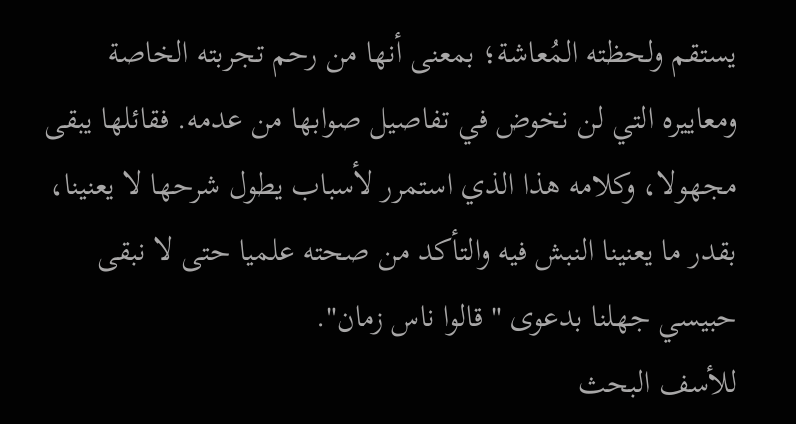يستقم ولحظته المُعاشة؛ بمعنى أنها من رحم تجربته الخاصة ومعاييره التي لن نخوض في تفاصيل صوابها من عدمه. فقائلها يبقى مجهولا، وكلامه هذا الذي استمرر لأسباب يطول شرحها لا يعنينا، بقدر ما يعنينا النبش فيه والتأكد من صحته علميا حتى لا نبقى حبيسي جهلنا بدعوى " قالوا ناس زمان".
للأسف البحث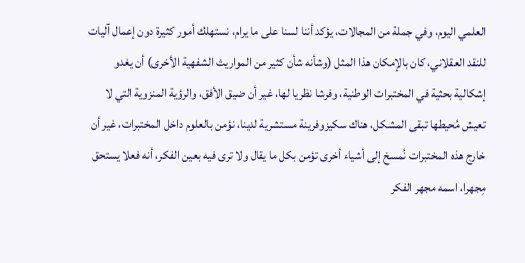العلمي اليوم، وفي جملة من المجالات، يؤكد أننا لسنا على ما يرام، نستهلك أمور كثيرة دون إعمال آليات للنقد العقلاني، كان بالإمكان هذا المثل (وشأنه شأن كثير من المواريث الشفهية الأخرى) أن يغدو إشكالية بحثية في المختبرات الوطنية، وفرشا نظريا لها، غير أن ضيق الأفق، والرؤية المنزوية التي لا تعيش مُحيطها تبقى المشكل، هناك سكيزوفرينة مستشرية لدينا، نؤمن بالعلوم داخل المختبرات، غير أن خارج هذه المختبرات نُمسخ إلى أشياء أخرى تؤمن بكل ما يقال ولا ترى فيه بعين الفكر، أنه فعلا يستحق مِجهرا، اسمه مجهر الفكر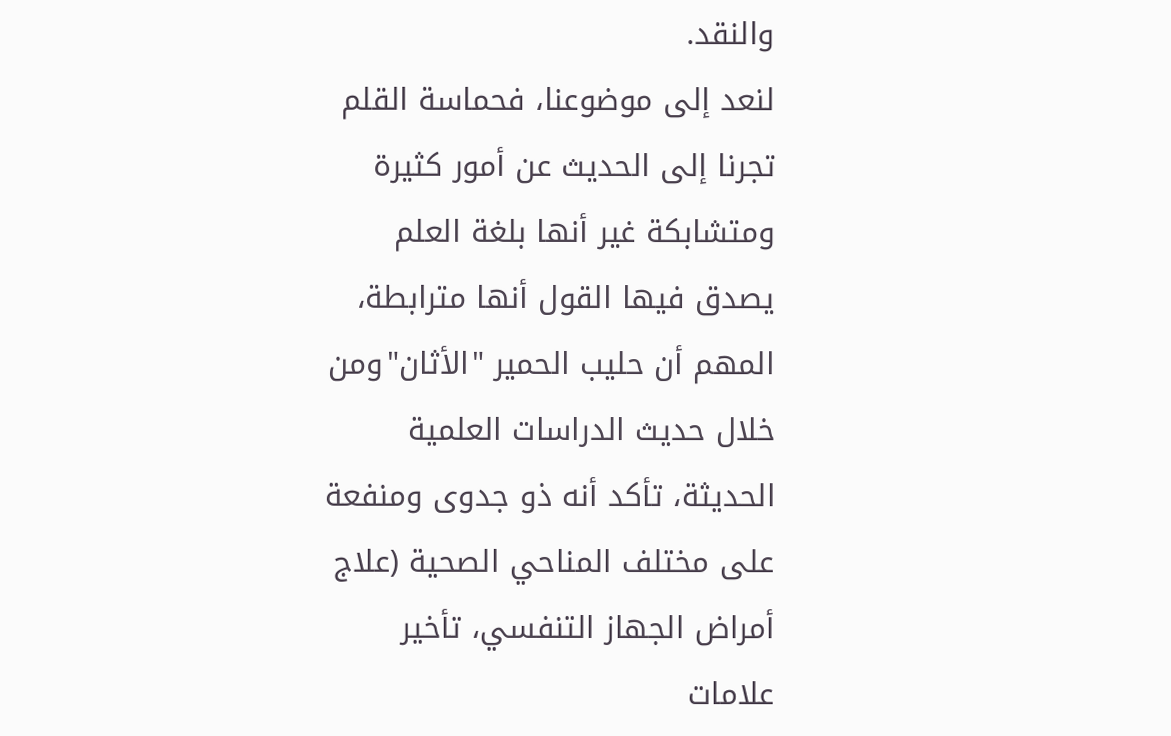والنقد.
لنعد إلى موضوعنا، فحماسة القلم تجرنا إلى الحديث عن أمور كثيرة ومتشابكة غير أنها بلغة العلم يصدق فيها القول أنها مترابطة، المهم أن حليب الحمير "الأثان"ومن خلال حديث الدراسات العلمية الحديثة، تأكد أنه ذو جدوى ومنفعة على مختلف المناحي الصحية (علاج أمراض الجهاز التنفسي، تأخير علامات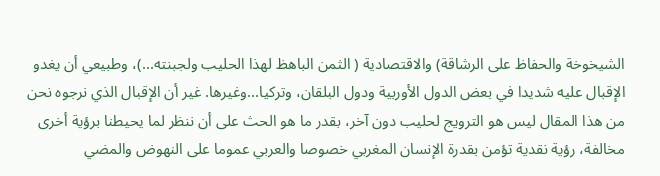الشيخوخة والحفاظ على الرشاقة) والاقتصادية ( الثمن الباهظ لهذا الحليب ولجبنته...)، وطبيعي أن يغدو الإقبال عليه شديدا في بعض الدول الأوربية ودول البلقان، وتركيا...وغيرها. غير أن الإقبال الذي نرجوه نحن من هذا المقال ليس هو الترويج لحليب دون آخر، بقدر ما هو الحث على أن ننظر لما يحيطنا برؤية أخرى مخالفة، رؤية نقدية تؤمن بقدرة الإنسان المغربي خصوصا والعربي عموما على النهوض والمضي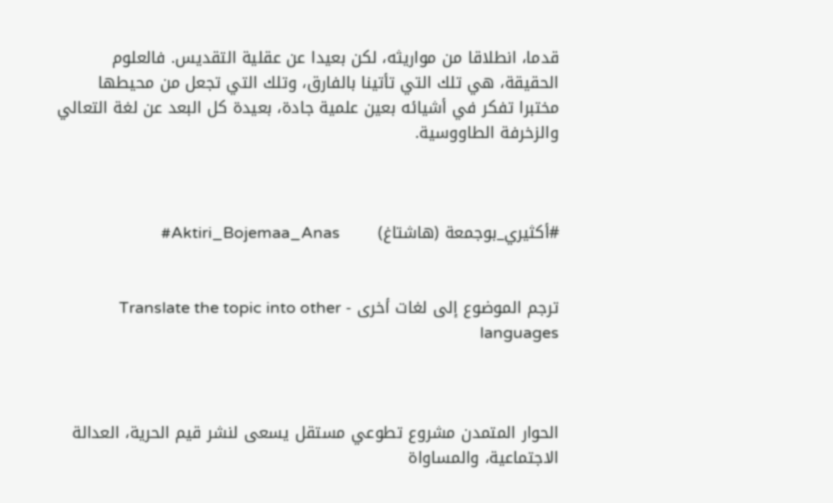قدما، انطلاقا من مواريثه، لكن بعيدا عن عقلية التقديس. فالعلوم الحقيقة، هي تلك التي تأتينا بالفارق، وتلك التي تجعل من محيطها مختبرا تفكر في أشيائه بعين علمية جادة، بعيدة كل البعد عن لغة التعالي والزخرفة الطاووسية.



#أكثيري_بوجمعة (هاشتاغ)       Aktiri_Bojemaa_Anas#


ترجم الموضوع إلى لغات أخرى - Translate the topic into other languages



الحوار المتمدن مشروع تطوعي مستقل يسعى لنشر قيم الحرية، العدالة الاجتماعية، والمساواة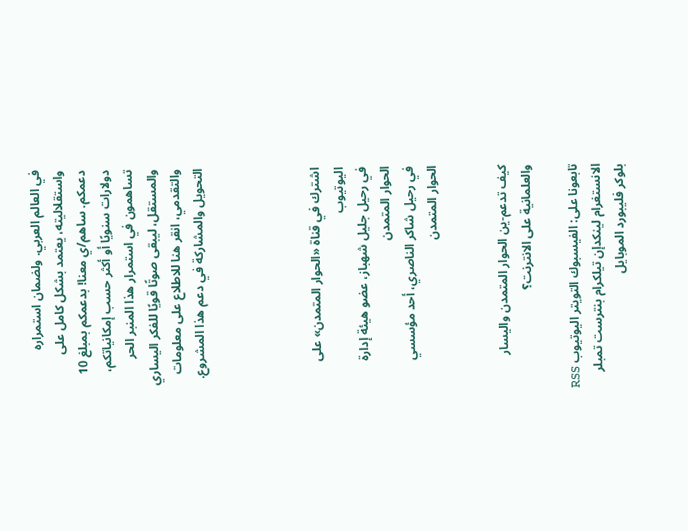في العالم العربي. ولضمان استمراره واستقلاليته، يعتمد بشكل كامل على دعمكم. ساهم/ي معنا! بدعمكم بمبلغ 10 دولارات سنويًا أو أكثر حسب إمكانياتكم، تساهمون في استمرار هذا المنبر الحر والمستقل، ليبقى صوتًا قويًا للفكر اليساري والتقدمي، انقر هنا للاطلاع على معلومات التحويل والمشاركة في دعم هذا المشروع.




اشترك في قناة «الحوار المتمدن» على اليوتيوب
في رحيل جليل شهباز، عضو هيئة إدارة الحوار المتمدن
في رحيل شاكر الناصري، أحد مؤسسي الحوار المتمدن


كيف تدعم-ين الحوار المتمدن واليسار والعلمانية على الانترنت؟

تابعونا على: الفيسبوك التويتر اليوتيوب RSS الانستغرام لينكدإن تيلكرام بنترست تمبلر بلوكر فليبورد الموبايل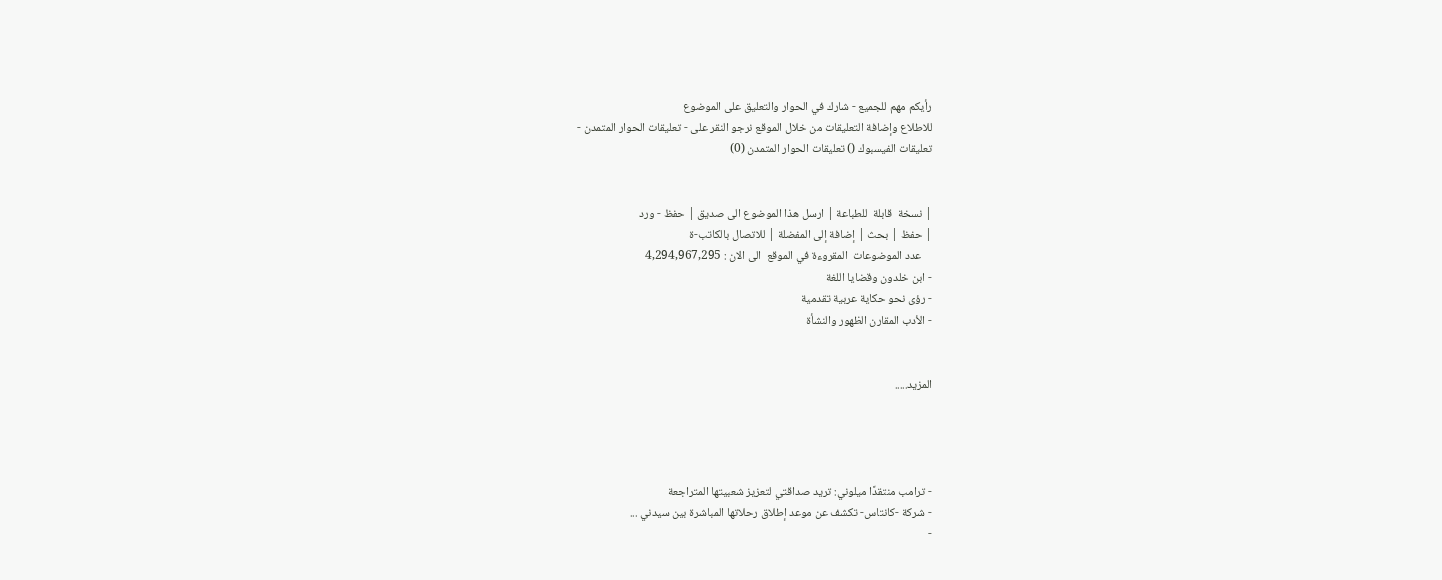رأيكم مهم للجميع - شارك في الحوار والتعليق على الموضوع
للاطلاع وإضافة التعليقات من خلال الموقع نرجو النقر على - تعليقات الحوار المتمدن -
تعليقات الفيسبوك () تعليقات الحوار المتمدن (0)


| نسخة  قابلة  للطباعة | ارسل هذا الموضوع الى صديق | حفظ - ورد
| حفظ | بحث | إضافة إلى المفضلة | للاتصال بالكاتب-ة
    عدد الموضوعات  المقروءة في الموقع  الى الان : 4,294,967,295
- ابن خلدون وقضايا اللغة
- رؤى نحو حكاية عربية تقدمية
- الأدب المقارن الظهور والنشأة


المزيد.....




- ترامب منتقدًا ميلوني: تريد صداقتي لتعزيز شعبيتها المتراجعة
- شركة -كانتاس- تكشف عن موعد إطلاق رحلاتها المباشرة بين سيدني ...
-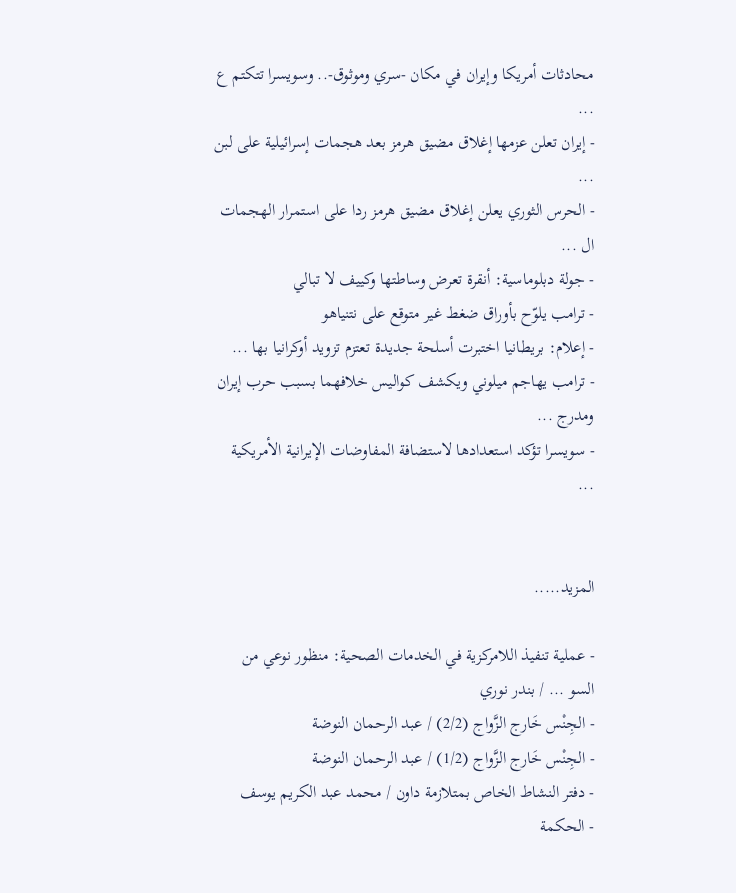محادثات أمريكا وإيران في مكان -سري وموثوق-.. وسويسرا تتكتم ع ...
- إيران تعلن عزمها إغلاق مضيق هرمز بعد هجمات إسرائيلية على لبن ...
- الحرس الثوري يعلن إغلاق مضيق هرمز ردا على استمرار الهجمات ال ...
- جولة دبلوماسية: أنقرة تعرض وساطتها وكييف لا تبالي
- ترامب يلوّح بأوراق ضغط غير متوقع على نتنياهو
- إعلام: بريطانيا اختبرت أسلحة جديدة تعتزم تزويد أوكرانيا بها ...
- ترامب يهاجم ميلوني ويكشف كواليس خلافهما بسبب حرب إيران ومدرج ...
- سويسرا تؤكد استعدادها لاستضافة المفاوضات الإيرانية الأمريكية ...


المزيد.....

- عملية تنفيذ اللامركزية في الخدمات الصحية: منظور نوعي من السو ... / بندر نوري
- الجِنْس خَارج الزَّواج (2/2) / عبد الرحمان النوضة
- الجِنْس خَارج الزَّواج (1/2) / عبد الرحمان النوضة
- دفتر النشاط الخاص بمتلازمة داون / محمد عبد الكريم يوسف
- الحكمة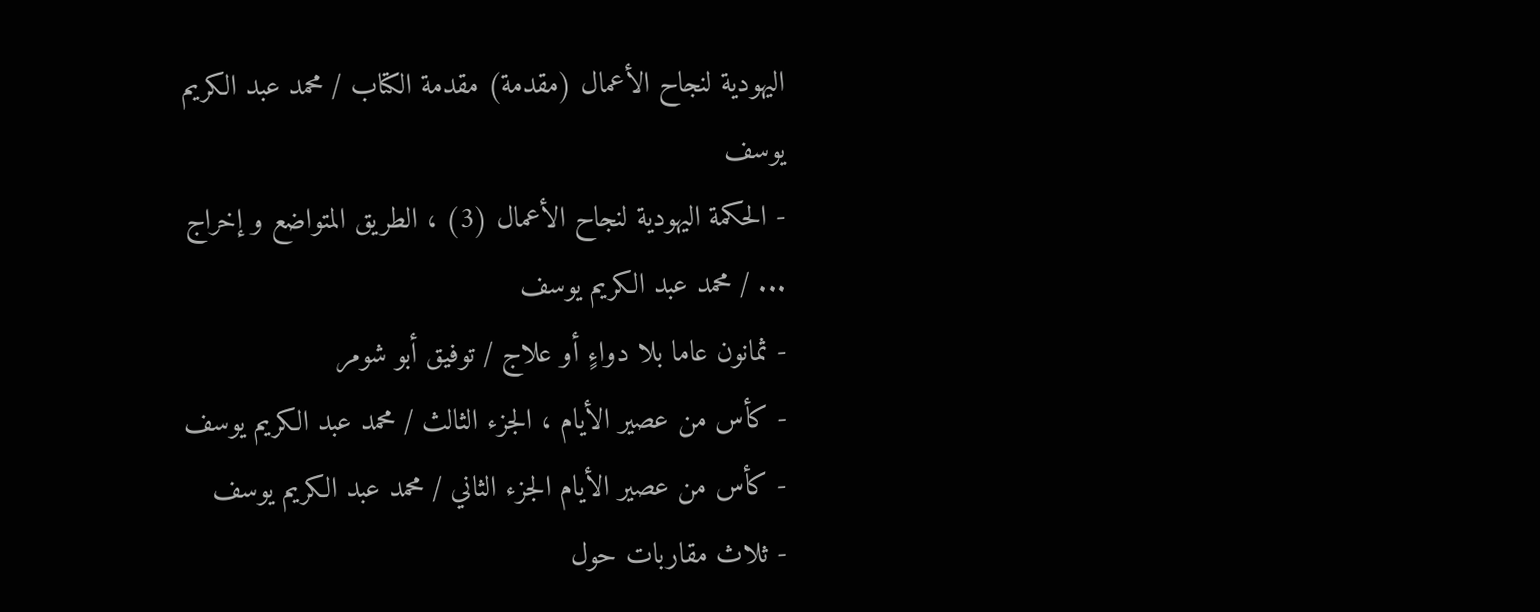اليهودية لنجاح الأعمال (مقدمة) مقدمة الكتاب / محمد عبد الكريم يوسف
- الحكمة اليهودية لنجاح الأعمال (3) ، الطريق المتواضع و إخراج ... / محمد عبد الكريم يوسف
- ثمانون عاما بلا دواءٍ أو علاج / توفيق أبو شومر
- كأس من عصير الأيام ، الجزء الثالث / محمد عبد الكريم يوسف
- كأس من عصير الأيام الجزء الثاني / محمد عبد الكريم يوسف
- ثلاث مقاربات حول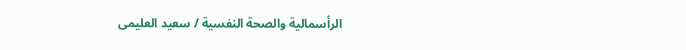الرأسمالية والصحة النفسية / سعيد العليمى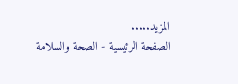المزيد.....
الصفحة الرئيسية - الصحة والسلامة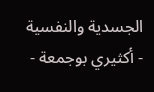الجسدية والنفسية - أكثيري بوجمعة -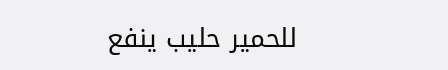للحمير حليب ينفع